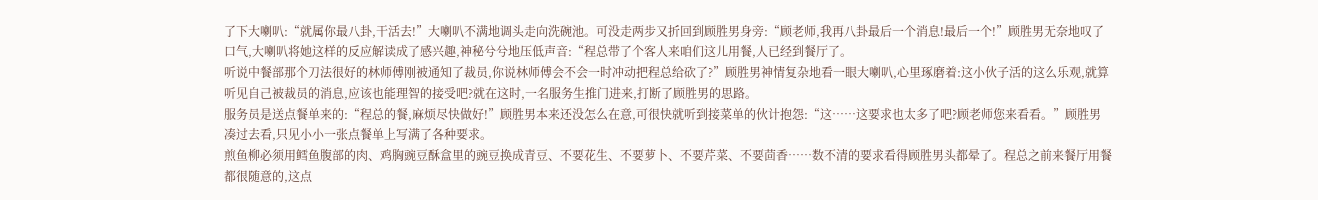了下大喇叭:“就属你最八卦,干活去!”大喇叭不满地调头走向洗碗池。可没走两步又折回到顾胜男身旁:“顾老师,我再八卦最后一个消息!最后一个!”顾胜男无奈地叹了口气,大喇叭将她这样的反应解读成了感兴趣,神秘兮兮地压低声音:“程总带了个客人来咱们这儿用餐,人已经到餐厅了。
听说中餐部那个刀法很好的林师傅刚被通知了裁员,你说林师傅会不会一时冲动把程总给砍了?”顾胜男神情复杂地看一眼大喇叭,心里琢磨着:这小伙子活的这么乐观,就算听见自己被裁员的消息,应该也能理智的接受吧?就在这时,一名服务生推门进来,打断了顾胜男的思路。
服务员是送点餐单来的:“程总的餐,麻烦尽快做好!”顾胜男本来还没怎么在意,可很快就听到接菜单的伙计抱怨:“这……这要求也太多了吧?顾老师您来看看。”顾胜男凑过去看,只见小小一张点餐单上写满了各种要求。
煎鱼柳必须用鳕鱼腹部的肉、鸡胸豌豆酥盒里的豌豆换成青豆、不要花生、不要萝卜、不要芹菜、不要茴香……数不清的要求看得顾胜男头都晕了。程总之前来餐厅用餐都很随意的,这点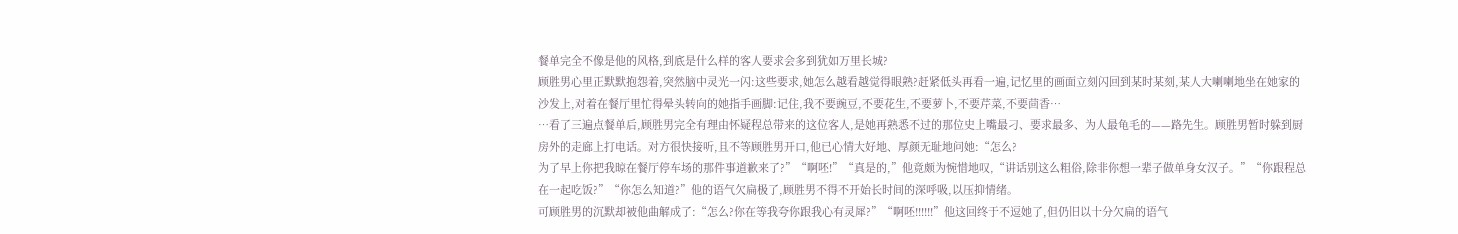餐单完全不像是他的风格,到底是什么样的客人要求会多到犹如万里长城?
顾胜男心里正默默抱怨着,突然脑中灵光一闪:这些要求,她怎么越看越觉得眼熟?赶紧低头再看一遍,记忆里的画面立刻闪回到某时某刻,某人大喇喇地坐在她家的沙发上,对着在餐厅里忙得晕头转向的她指手画脚:记住,我不要豌豆,不要花生,不要萝卜,不要芹菜,不要茴香…
…看了三遍点餐单后,顾胜男完全有理由怀疑程总带来的这位客人,是她再熟悉不过的那位史上嘴最刁、要求最多、为人最龟毛的——路先生。顾胜男暂时躲到厨房外的走廊上打电话。对方很快接听,且不等顾胜男开口,他已心情大好地、厚颜无耻地问她:“怎么?
为了早上你把我晾在餐厅停车场的那件事道歉来了?”“啊呸!”“真是的,”他竟颇为惋惜地叹,“讲话别这么粗俗,除非你想一辈子做单身女汉子。”“你跟程总在一起吃饭?”“你怎么知道?”他的语气欠扁极了,顾胜男不得不开始长时间的深呼吸,以压抑情绪。
可顾胜男的沉默却被他曲解成了:“怎么?你在等我夸你跟我心有灵犀?”“啊呸!!!!!!”他这回终于不逗她了,但仍旧以十分欠扁的语气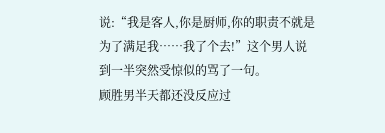说:“我是客人,你是厨师,你的职责不就是为了满足我……我了个去!”这个男人说到一半突然受惊似的骂了一句。
顾胜男半天都还没反应过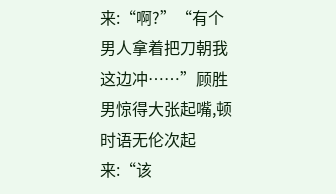来:“啊?”“有个男人拿着把刀朝我这边冲……”顾胜男惊得大张起嘴,顿时语无伦次起来:“该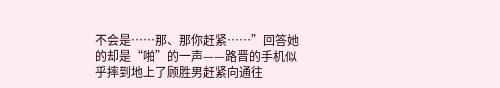不会是……那、那你赶紧……”回答她的却是“啪”的一声——路晋的手机似乎摔到地上了顾胜男赶紧向通往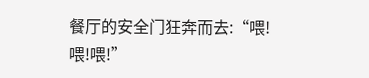餐厅的安全门狂奔而去:“喂!
喂!喂!”